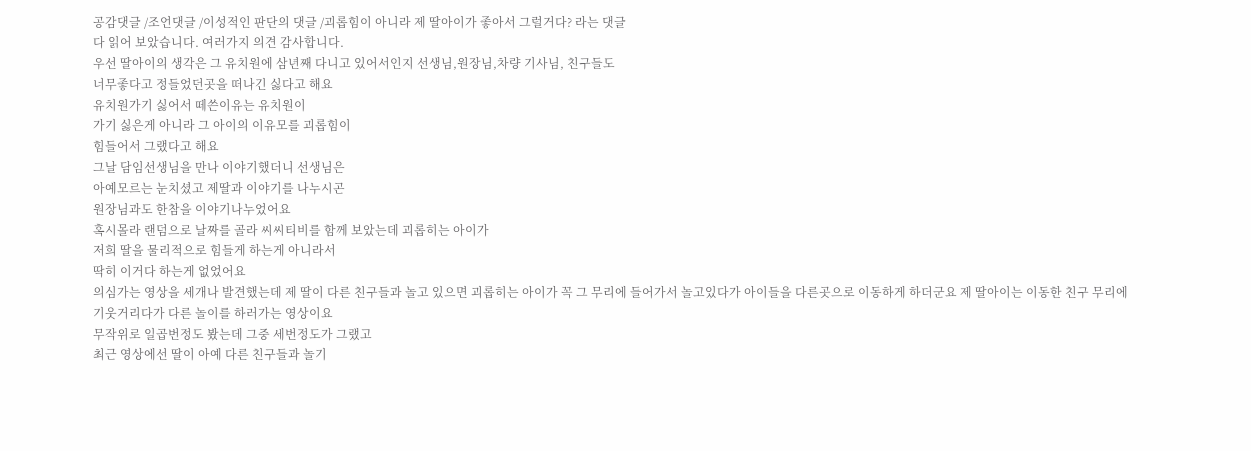공감댓글 /조언댓글 /이성적인 판단의 댓글 /괴롭힘이 아니라 제 딸아이가 좋아서 그럴거다? 라는 댓글
다 읽어 보았습니다. 여러가지 의견 감사합니다.
우선 딸아이의 생각은 그 유치원에 삼년째 다니고 있어서인지 선생님,원장님,차량 기사님, 친구들도
너무좋다고 정들었던곳을 떠나긴 싫다고 해요
유치원가기 싫어서 떼쓴이유는 유치원이
가기 싫은게 아니라 그 아이의 이유모를 괴롭힘이
힘들어서 그랬다고 해요
그날 담임선생님을 만나 이야기했더니 선생님은
아예모르는 눈치셨고 제딸과 이야기를 나누시곤
원장님과도 한참을 이야기나누었어요
혹시몰라 랜덤으로 날짜를 골라 씨씨티비를 함께 보았는데 괴롭히는 아이가
저희 딸을 물리적으로 힘들게 하는게 아니라서
딱히 이거다 하는게 없었어요
의심가는 영상을 세개나 발견했는데 제 딸이 다른 친구들과 놀고 있으면 괴롭히는 아이가 꼭 그 무리에 들어가서 놀고있다가 아이들을 다른곳으로 이동하게 하더군요 제 딸아이는 이동한 친구 무리에 기웃거리다가 다른 놀이를 하러가는 영상이요
무작위로 일곱번정도 봤는데 그중 세번정도가 그랬고
최근 영상에선 딸이 아예 다른 친구들과 놀기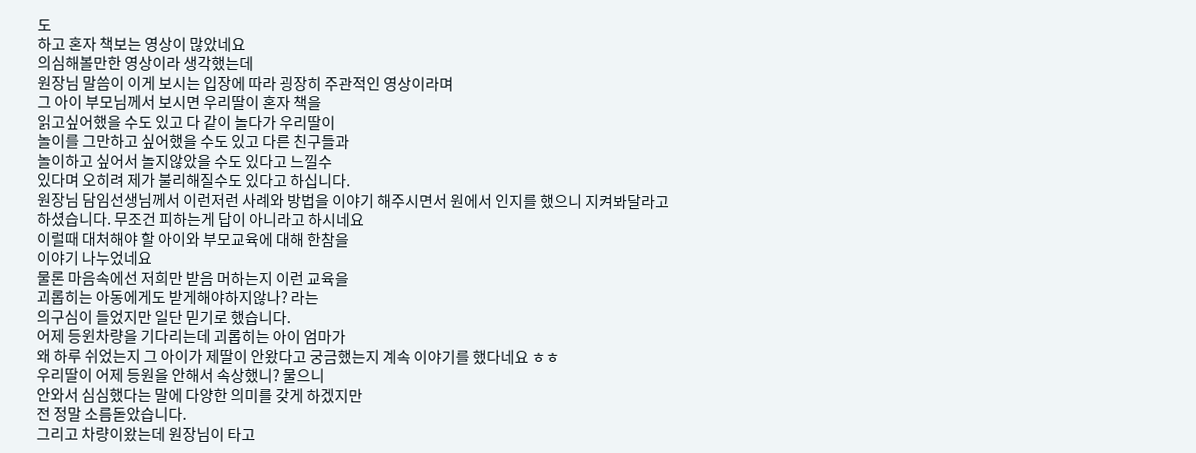도
하고 혼자 책보는 영상이 많았네요
의심해볼만한 영상이라 생각했는데
원장님 말씀이 이게 보시는 입장에 따라 굉장히 주관적인 영상이라며
그 아이 부모님께서 보시면 우리딸이 혼자 책을
읽고싶어했을 수도 있고 다 같이 놀다가 우리딸이
놀이를 그만하고 싶어했을 수도 있고 다른 친구들과
놀이하고 싶어서 놀지않았을 수도 있다고 느낄수
있다며 오히려 제가 불리해질수도 있다고 하십니다.
원장님 담임선생님께서 이런저런 사례와 방법을 이야기 해주시면서 원에서 인지를 했으니 지켜봐달라고
하셨습니다. 무조건 피하는게 답이 아니라고 하시네요
이럴때 대처해야 할 아이와 부모교육에 대해 한참을
이야기 나누었네요
물론 마음속에선 저희만 받음 머하는지 이런 교육을
괴롭히는 아동에게도 받게해야하지않나? 라는
의구심이 들었지만 일단 믿기로 했습니다.
어제 등윈차량을 기다리는데 괴롭히는 아이 엄마가
왜 하루 쉬었는지 그 아이가 제딸이 안왔다고 궁금했는지 계속 이야기를 했다네요 ㅎㅎ
우리딸이 어제 등원을 안해서 속상했니? 물으니
안와서 심심했다는 말에 다양한 의미를 갖게 하겠지만
전 정말 소름돋았습니다.
그리고 차량이왔는데 원장님이 타고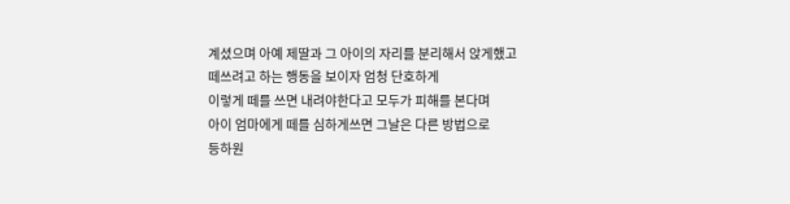계셨으며 아예 제딸과 그 아이의 자리를 분리해서 앉게했고
떼쓰려고 하는 행동을 보이자 엄청 단호하게
이렇게 떼를 쓰면 내려야한다고 모두가 피해를 본다며
아이 엄마에게 떼를 심하게쓰면 그날은 다른 방법으로
등하원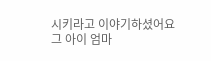시키라고 이야기하셨어요
그 아이 엄마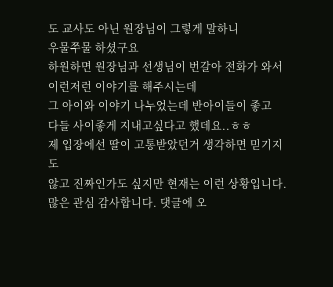도 교사도 아닌 원장님이 그렇게 말하니
우물쭈물 하셨구요
하원하면 원장님과 선생님이 번갈아 전화가 와서
이런저런 이야기를 해주시는데
그 아이와 이야기 나누었는데 반아이들이 좋고
다들 사이좋게 지내고싶다고 했데요..ㅎㅎ
제 입장에선 딸이 고통받았던거 생각하면 믿기지도
않고 진짜인가도 싶지만 현재는 이런 상황입니다.
많은 관심 감사합니다. 댓글에 오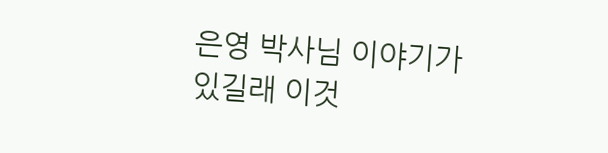은영 박사님 이야기가
있길래 이것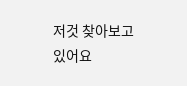저것 찾아보고있어요